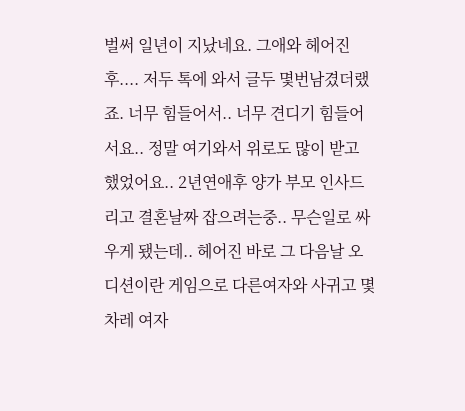벌써 일년이 지났네요. 그애와 헤어진후.... 저두 톡에 와서 글두 몇번남겼더랬죠. 너무 힘들어서.. 너무 견디기 힘들어서요.. 정말 여기와서 위로도 많이 받고 했었어요.. 2년연애후 양가 부모 인사드리고 결혼날짜 잡으려는중.. 무슨일로 싸우게 됐는데.. 헤어진 바로 그 다음날 오디션이란 게임으로 다른여자와 사귀고 몇차레 여자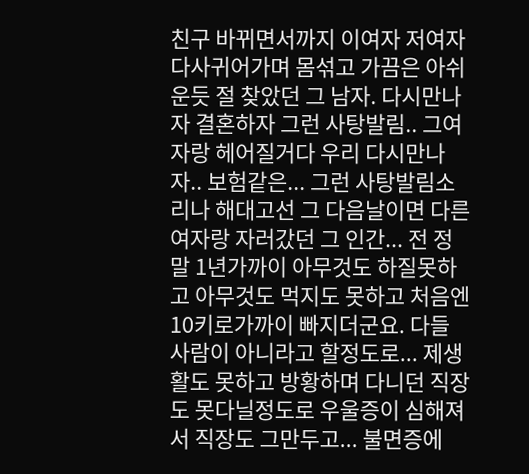친구 바뀌면서까지 이여자 저여자 다사귀어가며 몸섞고 가끔은 아쉬운듯 절 찾았던 그 남자. 다시만나자 결혼하자 그런 사탕발림.. 그여자랑 헤어질거다 우리 다시만나자.. 보험같은... 그런 사탕발림소리나 해대고선 그 다음날이면 다른여자랑 자러갔던 그 인간... 전 정말 1년가까이 아무것도 하질못하고 아무것도 먹지도 못하고 처음엔 10키로가까이 빠지더군요. 다들 사람이 아니라고 할정도로... 제생활도 못하고 방황하며 다니던 직장도 못다닐정도로 우울증이 심해져서 직장도 그만두고... 불면증에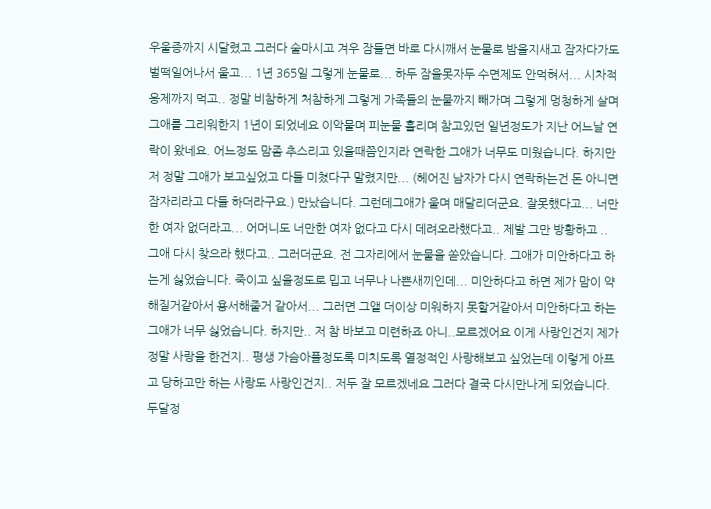우울증까지 시달렸고 그러다 술마시고 겨우 잠들면 바로 다시깨서 눈물로 밤을지새고 잠자다가도 벌떡일어나서 울고... 1년 365일 그렇게 눈물로... 하두 잠을못자두 수면제도 안먹혀서... 시차적응제까지 먹고.. 정말 비참하게 처참하게 그렇게 가족들의 눈물까지 빼가며 그렇게 멍청하게 살며 그애를 그리워한지 1년이 되었네요 이악물며 피눈물 흘리며 참고있던 일년정도가 지난 어느날 연락이 왔네요. 어느정도 맘좀 추스리고 있을때쯤인지라 연락한 그애가 너무도 미웠습니다. 하지만 저 정말 그애가 보고싶었고 다들 미쳤다구 말렸지만... (헤어진 남자가 다시 연락하는건 돈 아니면 잠자리라고 다들 하더라구요.) 만났습니다. 그런데그애가 울며 매달리더군요. 잘못했다고... 너만한 여자 없더라고... 어머니도 너만한 여자 없다고 다시 데려오라했다고.. 제발 그만 방황하고 .. 그애 다시 찾으라 했다고.. 그러더군요. 전 그자리에서 눈물을 쏟았습니다. 그애가 미안하다고 하는게 싫었습니다. 죽이고 싶을정도로 밉고 너무나 나쁜새끼인데... 미안하다고 하면 제가 맘이 약해질거같아서 용서해줄거 같아서... 그러면 그앨 더이상 미워하지 못할거같아서 미안하다고 하는 그애가 너무 싫었습니다. 하지만.. 저 참 바보고 미련하죠 아니..모르겠어요 이게 사랑인건지 제가 정말 사랑을 한건지.. 평생 가슴아플정도록 미치도록 열정적인 사랑해보고 싶었는데 이렇게 아프고 당하고만 하는 사랑도 사랑인건지.. 저두 잘 모르겠네요 그러다 결국 다시만나게 되었습니다. 두달정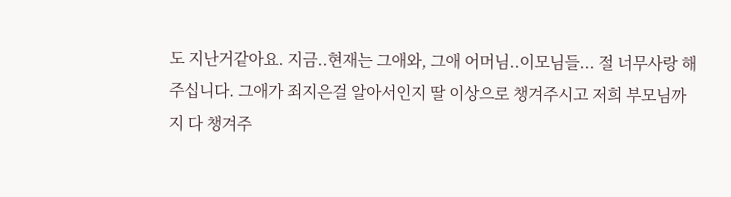도 지난거같아요. 지금..현재는 그애와, 그애 어머님..이모님들... 절 너무사랑 해주십니다. 그애가 죄지은걸 알아서인지 딸 이상으로 챙겨주시고 저희 부모님까지 다 챙겨주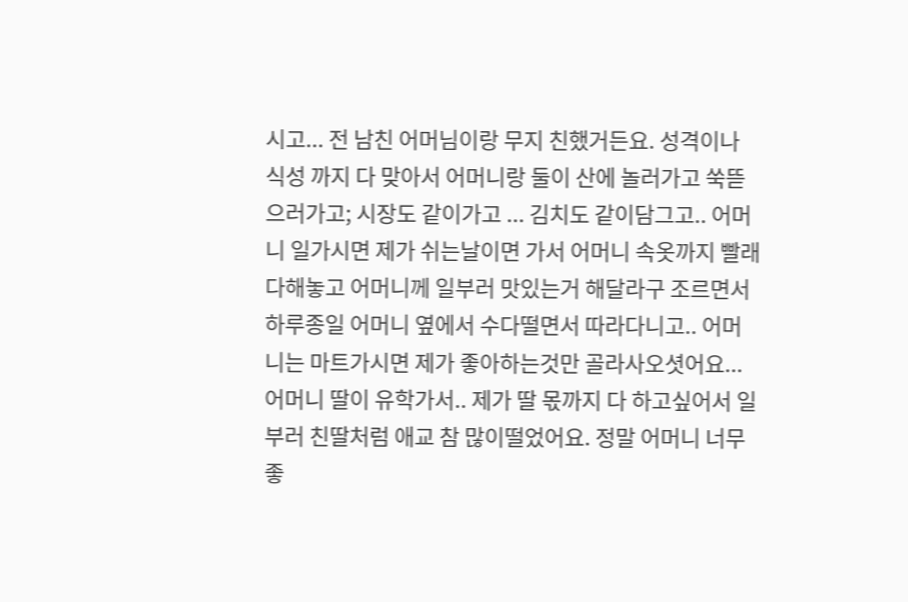시고... 전 남친 어머님이랑 무지 친했거든요. 성격이나 식성 까지 다 맞아서 어머니랑 둘이 산에 놀러가고 쑥뜯으러가고; 시장도 같이가고 ... 김치도 같이담그고.. 어머니 일가시면 제가 쉬는날이면 가서 어머니 속옷까지 빨래다해놓고 어머니께 일부러 맛있는거 해달라구 조르면서 하루종일 어머니 옆에서 수다떨면서 따라다니고.. 어머니는 마트가시면 제가 좋아하는것만 골라사오셧어요... 어머니 딸이 유학가서.. 제가 딸 몫까지 다 하고싶어서 일부러 친딸처럼 애교 참 많이떨었어요. 정말 어머니 너무 좋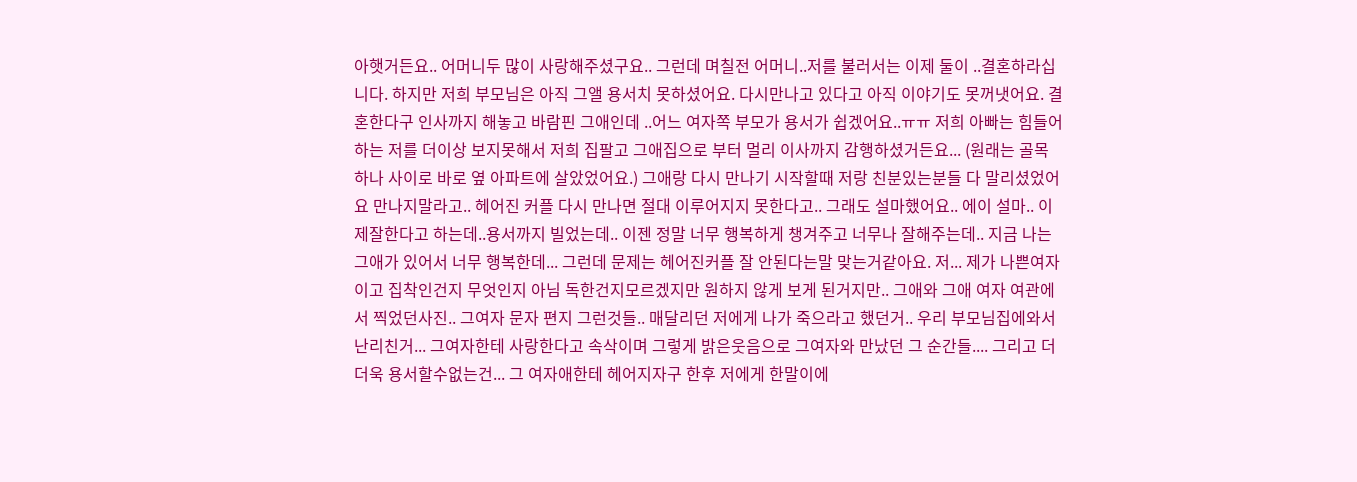아햇거든요.. 어머니두 많이 사랑해주셨구요.. 그런데 며칠전 어머니..저를 불러서는 이제 둘이 ..결혼하라십니다. 하지만 저희 부모님은 아직 그앨 용서치 못하셨어요. 다시만나고 있다고 아직 이야기도 못꺼냇어요. 결혼한다구 인사까지 해놓고 바람핀 그애인데 ..어느 여자쪽 부모가 용서가 쉽겠어요..ㅠㅠ 저희 아빠는 힘들어 하는 저를 더이상 보지못해서 저희 집팔고 그애집으로 부터 멀리 이사까지 감행하셨거든요... (원래는 골목 하나 사이로 바로 옆 아파트에 살았었어요.) 그애랑 다시 만나기 시작할때 저랑 친분있는분들 다 말리셨었어요 만나지말라고.. 헤어진 커플 다시 만나면 절대 이루어지지 못한다고.. 그래도 설마했어요.. 에이 설마.. 이제잘한다고 하는데..용서까지 빌었는데.. 이젠 정말 너무 행복하게 챙겨주고 너무나 잘해주는데.. 지금 나는 그애가 있어서 너무 행복한데... 그런데 문제는 헤어진커플 잘 안된다는말 맞는거같아요. 저... 제가 나쁜여자이고 집착인건지 무엇인지 아님 독한건지모르겠지만 원하지 않게 보게 된거지만.. 그애와 그애 여자 여관에서 찍었던사진.. 그여자 문자 편지 그런것들.. 매달리던 저에게 나가 죽으라고 했던거.. 우리 부모님집에와서 난리친거... 그여자한테 사랑한다고 속삭이며 그렇게 밝은웃음으로 그여자와 만났던 그 순간들.... 그리고 더더욱 용서할수없는건... 그 여자애한테 헤어지자구 한후 저에게 한말이에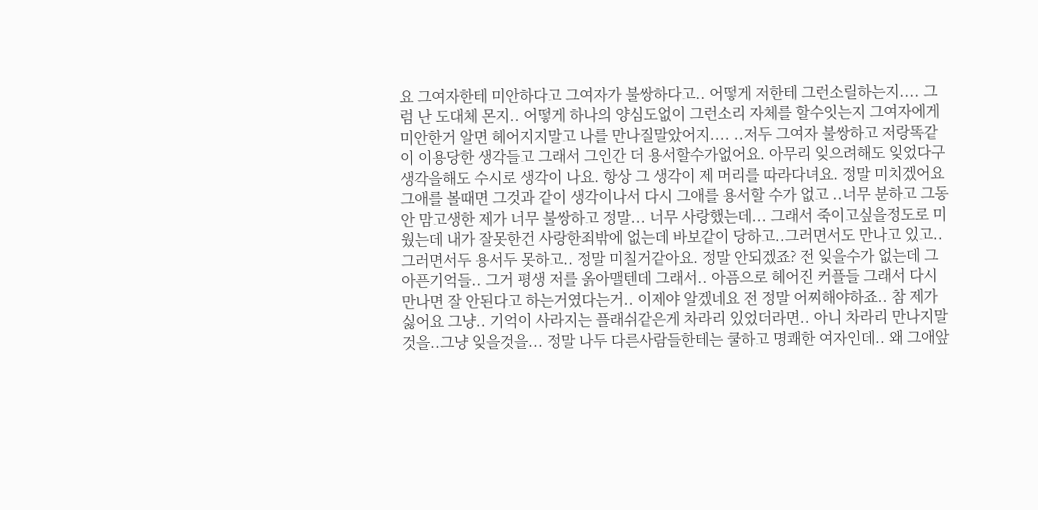요 그여자한테 미안하다고 그여자가 불쌍하다고.. 어떻게 저한테 그런소릴하는지.... 그럼 난 도대체 몬지.. 어떻게 하나의 양심도없이 그런소리 자체를 할수잇는지 그여자에게 미안한거 알면 헤어지지말고 나를 만나질말았어지.... ..저두 그여자 불쌍하고 저랑똑같이 이용당한 생각들고 그래서 그인간 더 용서할수가없어요. 아무리 잊으려해도 잊었다구 생각을해도 수시로 생각이 나요. 항상 그 생각이 제 머리를 따라다녀요. 정말 미치겠어요 그애를 볼때면 그것과 같이 생각이나서 다시 그애를 용서할 수가 없고 ..너무 분하고 그동안 맘고생한 제가 너무 불쌍하고 정말... 너무 사랑했는데... 그래서 죽이고싶을정도로 미웠는데 내가 잘못한건 사랑한죄밖에 없는데 바보같이 당하고..그러면서도 만나고 있고.. 그러면서두 용서두 못하고.. 정말 미칠거같아요. 정말 안되겠죠? 전 잊을수가 없는데 그 아픈기억들.. 그거 평생 저를 옭아맬텐데 그래서.. 아픔으로 헤어진 커플들 그래서 다시 만나면 잘 안된다고 하는거였다는거.. 이제야 알겠네요 전 정말 어찌해야하죠.. 참 제가 싫어요 그냥.. 기억이 사라지는 플래쉬같은게 차라리 있었더라면.. 아니 차라리 만나지말것을..그냥 잊을것을... 정말 나두 다른사람들한테는 쿨하고 명쾌한 여자인데.. 왜 그애앞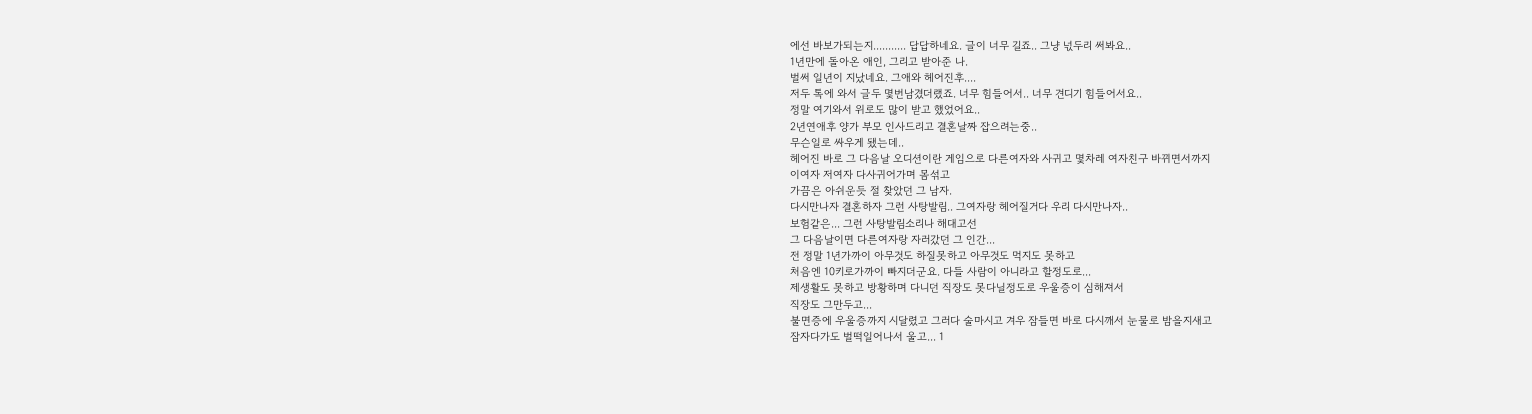에선 바보가되는지........... 답답하네요. 글이 너무 길죠.. 그냥 넋두리 써봐요..
1년만에 돌아온 애인, 그리고 받아준 나.
벌써 일년이 지났네요. 그애와 헤어진후....
저두 톡에 와서 글두 몇번남겼더랬죠. 너무 힘들어서.. 너무 견디기 힘들어서요..
정말 여기와서 위로도 많이 받고 했었어요..
2년연애후 양가 부모 인사드리고 결혼날짜 잡으려는중..
무슨일로 싸우게 됐는데..
헤어진 바로 그 다음날 오디션이란 게임으로 다른여자와 사귀고 몇차레 여자친구 바뀌면서까지
이여자 저여자 다사귀어가며 몸섞고
가끔은 아쉬운듯 절 찾았던 그 남자.
다시만나자 결혼하자 그런 사탕발림.. 그여자랑 헤어질거다 우리 다시만나자..
보험같은... 그런 사탕발림소리나 해대고선
그 다음날이면 다른여자랑 자러갔던 그 인간...
전 정말 1년가까이 아무것도 하질못하고 아무것도 먹지도 못하고
처음엔 10키로가까이 빠지더군요. 다들 사람이 아니라고 할정도로...
제생활도 못하고 방황하며 다니던 직장도 못다닐정도로 우울증이 심해져서
직장도 그만두고...
불면증에 우울증까지 시달렸고 그러다 술마시고 겨우 잠들면 바로 다시깨서 눈물로 밤을지새고
잠자다가도 벌떡일어나서 울고... 1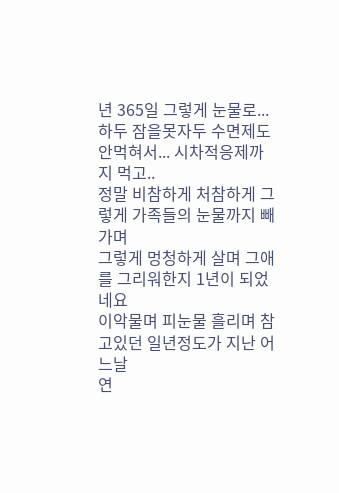년 365일 그렇게 눈물로...
하두 잠을못자두 수면제도 안먹혀서... 시차적응제까지 먹고..
정말 비참하게 처참하게 그렇게 가족들의 눈물까지 빼가며
그렇게 멍청하게 살며 그애를 그리워한지 1년이 되었네요
이악물며 피눈물 흘리며 참고있던 일년정도가 지난 어느날
연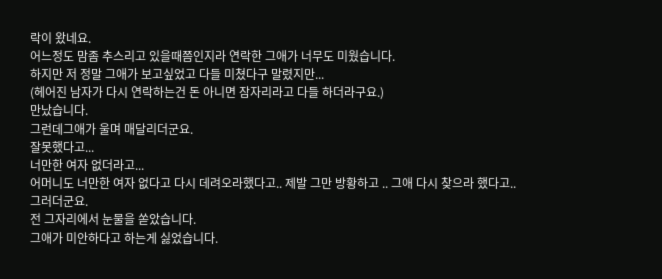락이 왔네요.
어느정도 맘좀 추스리고 있을때쯤인지라 연락한 그애가 너무도 미웠습니다.
하지만 저 정말 그애가 보고싶었고 다들 미쳤다구 말렸지만...
(헤어진 남자가 다시 연락하는건 돈 아니면 잠자리라고 다들 하더라구요.)
만났습니다.
그런데그애가 울며 매달리더군요.
잘못했다고...
너만한 여자 없더라고...
어머니도 너만한 여자 없다고 다시 데려오라했다고.. 제발 그만 방황하고 .. 그애 다시 찾으라 했다고..
그러더군요.
전 그자리에서 눈물을 쏟았습니다.
그애가 미안하다고 하는게 싫었습니다.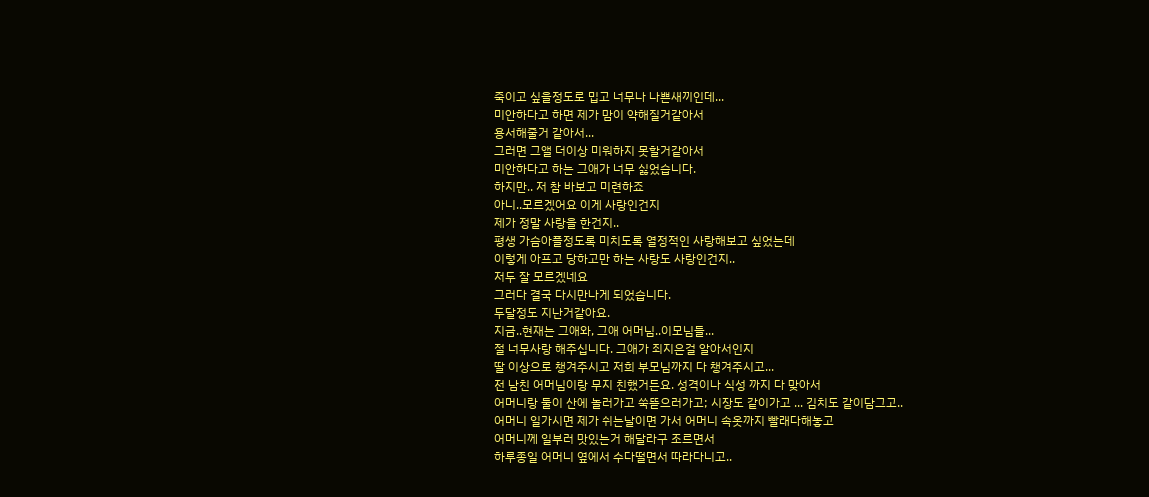죽이고 싶을정도로 밉고 너무나 나쁜새끼인데...
미안하다고 하면 제가 맘이 약해질거같아서
용서해줄거 같아서...
그러면 그앨 더이상 미워하지 못할거같아서
미안하다고 하는 그애가 너무 싫었습니다.
하지만.. 저 참 바보고 미련하죠
아니..모르겠어요 이게 사랑인건지
제가 정말 사랑을 한건지..
평생 가슴아플정도록 미치도록 열정적인 사랑해보고 싶었는데
이렇게 아프고 당하고만 하는 사랑도 사랑인건지..
저두 잘 모르겠네요
그러다 결국 다시만나게 되었습니다.
두달정도 지난거같아요.
지금..현재는 그애와, 그애 어머님..이모님들...
절 너무사랑 해주십니다. 그애가 죄지은걸 알아서인지
딸 이상으로 챙겨주시고 저희 부모님까지 다 챙겨주시고...
전 남친 어머님이랑 무지 친했거든요. 성격이나 식성 까지 다 맞아서
어머니랑 둘이 산에 놀러가고 쑥뜯으러가고; 시장도 같이가고 ... 김치도 같이담그고..
어머니 일가시면 제가 쉬는날이면 가서 어머니 속옷까지 빨래다해놓고
어머니께 일부러 맛있는거 해달라구 조르면서
하루종일 어머니 옆에서 수다떨면서 따라다니고..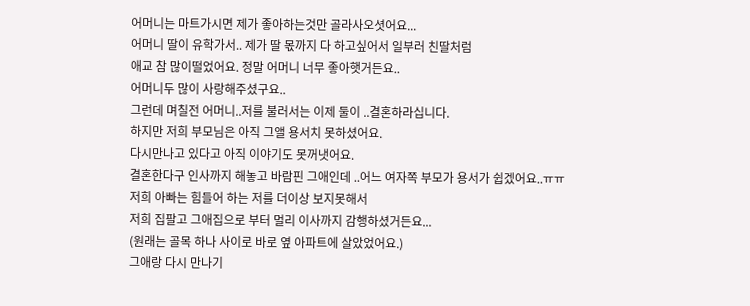어머니는 마트가시면 제가 좋아하는것만 골라사오셧어요...
어머니 딸이 유학가서.. 제가 딸 몫까지 다 하고싶어서 일부러 친딸처럼
애교 참 많이떨었어요. 정말 어머니 너무 좋아햇거든요..
어머니두 많이 사랑해주셨구요..
그런데 며칠전 어머니..저를 불러서는 이제 둘이 ..결혼하라십니다.
하지만 저희 부모님은 아직 그앨 용서치 못하셨어요.
다시만나고 있다고 아직 이야기도 못꺼냇어요.
결혼한다구 인사까지 해놓고 바람핀 그애인데 ..어느 여자쪽 부모가 용서가 쉽겠어요..ㅠㅠ
저희 아빠는 힘들어 하는 저를 더이상 보지못해서
저희 집팔고 그애집으로 부터 멀리 이사까지 감행하셨거든요...
(원래는 골목 하나 사이로 바로 옆 아파트에 살았었어요.)
그애랑 다시 만나기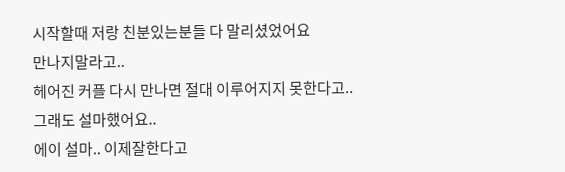시작할때 저랑 친분있는분들 다 말리셨었어요
만나지말라고..
헤어진 커플 다시 만나면 절대 이루어지지 못한다고..
그래도 설마했어요..
에이 설마.. 이제잘한다고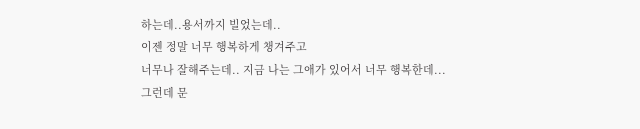하는데..용서까지 빌었는데..
이젠 정말 너무 행복하게 챙겨주고
너무나 잘해주는데.. 지금 나는 그애가 있어서 너무 행복한데...
그런데 문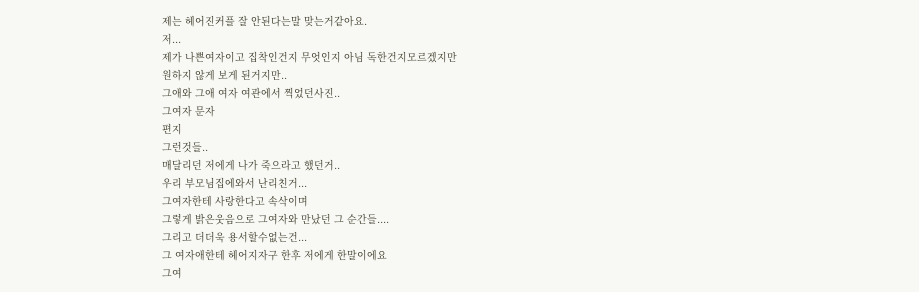제는 헤어진커플 잘 안된다는말 맞는거같아요.
저...
제가 나쁜여자이고 집착인건지 무엇인지 아님 독한건지모르겠지만
원하지 않게 보게 된거지만..
그애와 그애 여자 여관에서 찍었던사진..
그여자 문자
편지
그런것들..
매달리던 저에게 나가 죽으라고 했던거..
우리 부모님집에와서 난리친거...
그여자한테 사랑한다고 속삭이며
그렇게 밝은웃음으로 그여자와 만났던 그 순간들....
그리고 더더욱 용서할수없는건...
그 여자애한테 헤어지자구 한후 저에게 한말이에요
그여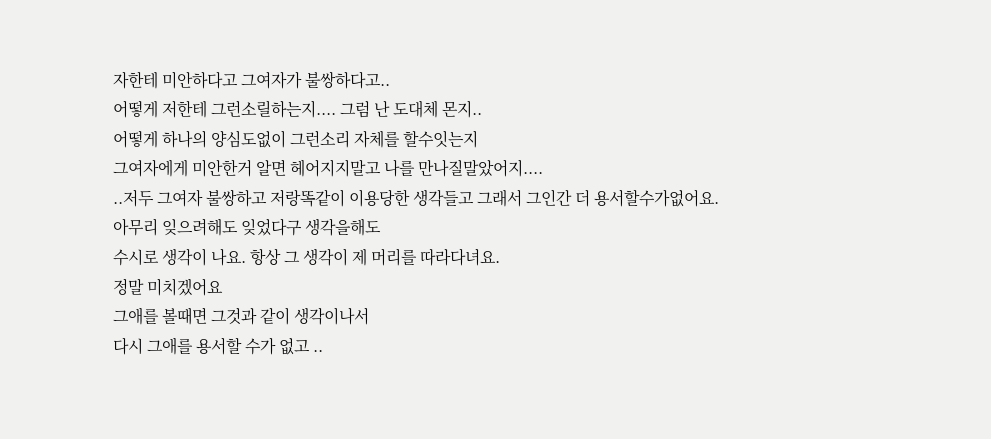자한테 미안하다고 그여자가 불쌍하다고..
어떻게 저한테 그런소릴하는지.... 그럼 난 도대체 몬지..
어떻게 하나의 양심도없이 그런소리 자체를 할수잇는지
그여자에게 미안한거 알면 헤어지지말고 나를 만나질말았어지....
..저두 그여자 불쌍하고 저랑똑같이 이용당한 생각들고 그래서 그인간 더 용서할수가없어요.
아무리 잊으려해도 잊었다구 생각을해도
수시로 생각이 나요. 항상 그 생각이 제 머리를 따라다녀요.
정말 미치겠어요
그애를 볼때면 그것과 같이 생각이나서
다시 그애를 용서할 수가 없고 ..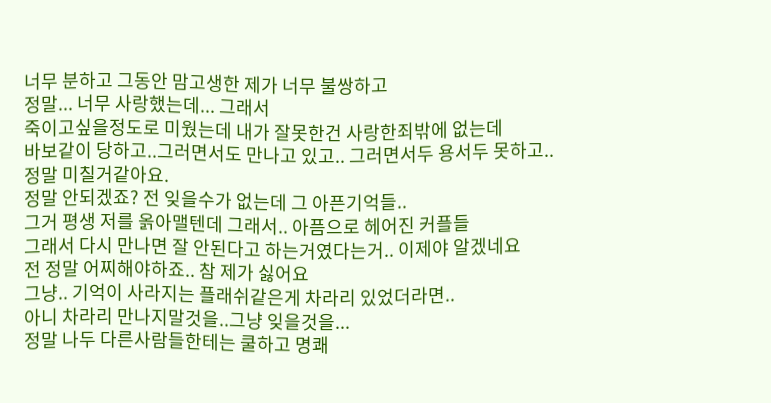너무 분하고 그동안 맘고생한 제가 너무 불쌍하고
정말... 너무 사랑했는데... 그래서
죽이고싶을정도로 미웠는데 내가 잘못한건 사랑한죄밖에 없는데
바보같이 당하고..그러면서도 만나고 있고.. 그러면서두 용서두 못하고..
정말 미칠거같아요.
정말 안되겠죠? 전 잊을수가 없는데 그 아픈기억들..
그거 평생 저를 옭아맬텐데 그래서.. 아픔으로 헤어진 커플들
그래서 다시 만나면 잘 안된다고 하는거였다는거.. 이제야 알겠네요
전 정말 어찌해야하죠.. 참 제가 싫어요
그냥.. 기억이 사라지는 플래쉬같은게 차라리 있었더라면..
아니 차라리 만나지말것을..그냥 잊을것을...
정말 나두 다른사람들한테는 쿨하고 명쾌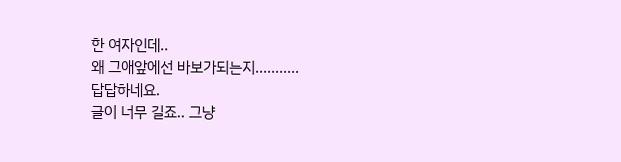한 여자인데..
왜 그애앞에선 바보가되는지...........
답답하네요.
글이 너무 길죠.. 그냥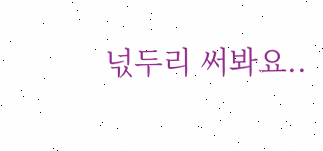넋두리 써봐요..